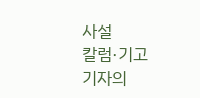사설
칼럼·기고
기자의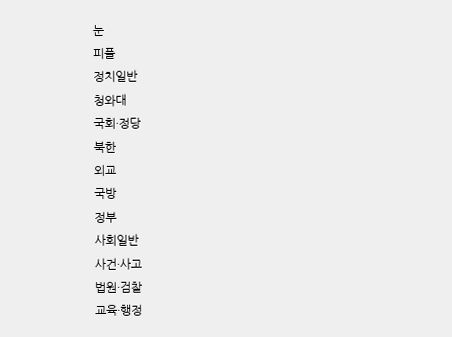눈
피플
정치일반
청와대
국회·정당
북한
외교
국방
정부
사회일반
사건·사고
법원·검찰
교육·행정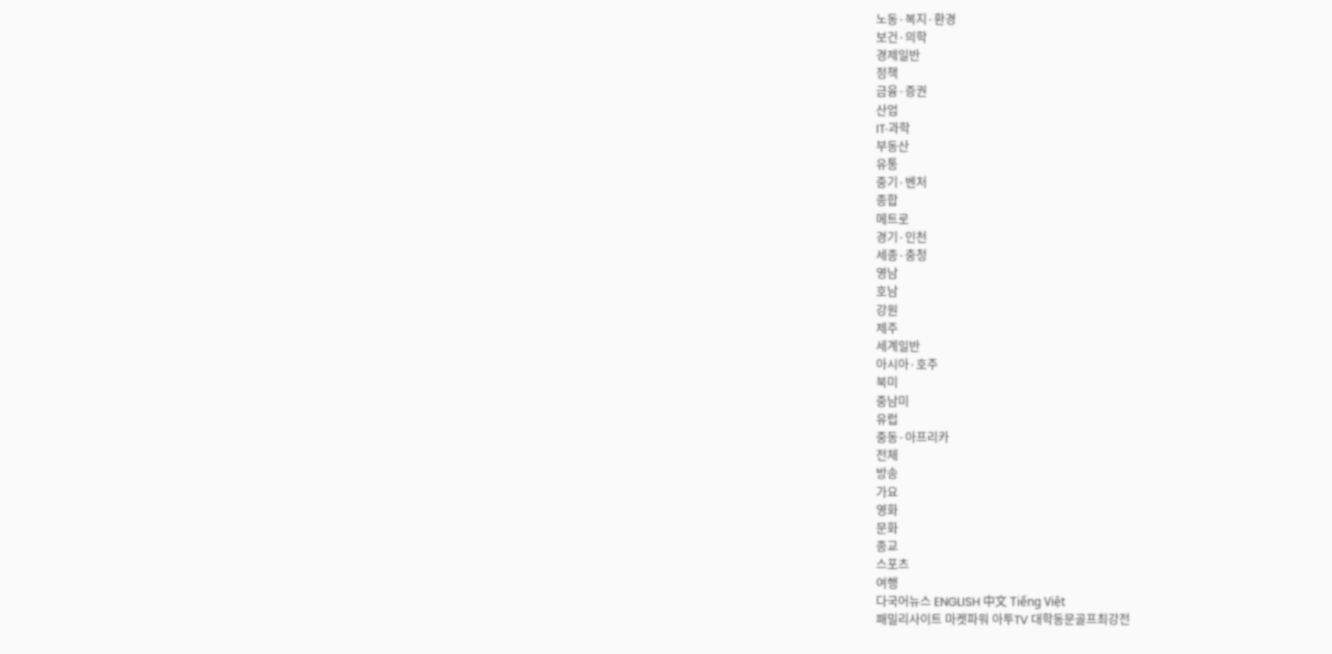노동·복지·환경
보건·의학
경제일반
정책
금융·증권
산업
IT·과학
부동산
유통
중기·벤처
종합
메트로
경기·인천
세종·충청
영남
호남
강원
제주
세계일반
아시아·호주
북미
중남미
유럽
중동·아프리카
전체
방송
가요
영화
문화
종교
스포츠
여행
다국어뉴스 ENGLISH 中文 Tiếng Việt
패밀리사이트 마켓파워 아투TV 대학동문골프최강전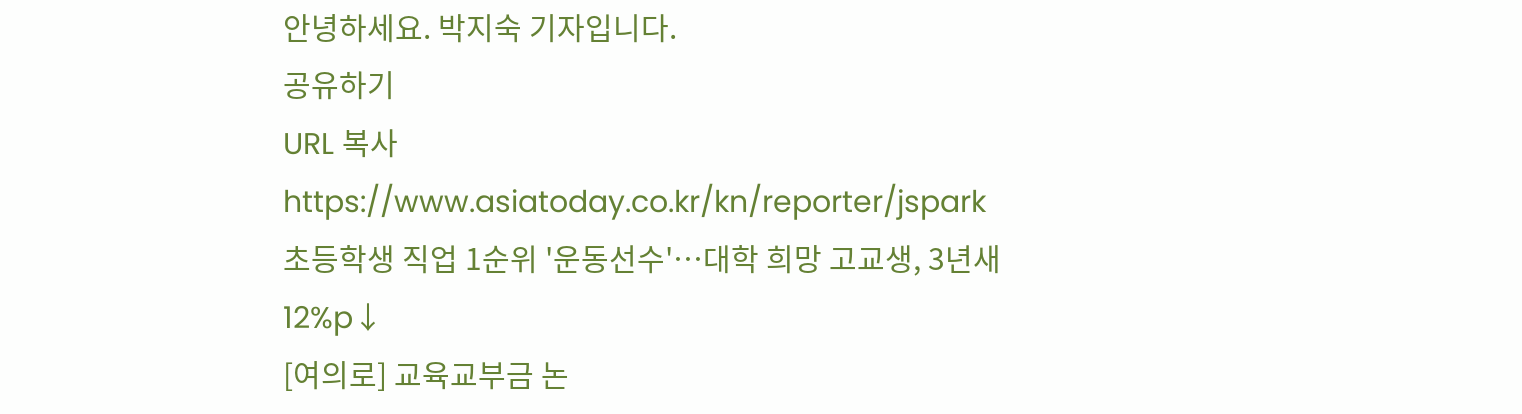안녕하세요. 박지숙 기자입니다.
공유하기
URL 복사
https://www.asiatoday.co.kr/kn/reporter/jspark
초등학생 직업 1순위 '운동선수'…대학 희망 고교생, 3년새 12%p↓
[여의로] 교육교부금 논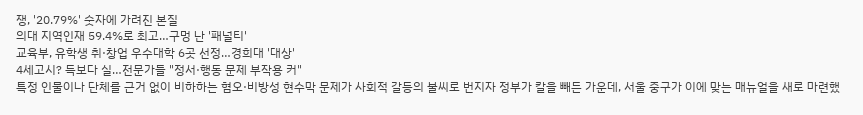쟁, '20.79%' 숫자에 가려진 본질
의대 지역인재 59.4%로 최고…구멍 난 '패널티'
교육부, 유학생 취·창업 우수대학 6곳 선정…경희대 '대상'
4세고시? 득보다 실…전문가들 "정서·행동 문제 부작용 커"
특정 인물이나 단체를 근거 없이 비하하는 혐오·비방성 현수막 문제가 사회적 갈등의 불씨로 번지자 정부가 칼을 빼든 가운데, 서울 중구가 이에 맞는 매뉴얼을 새로 마련했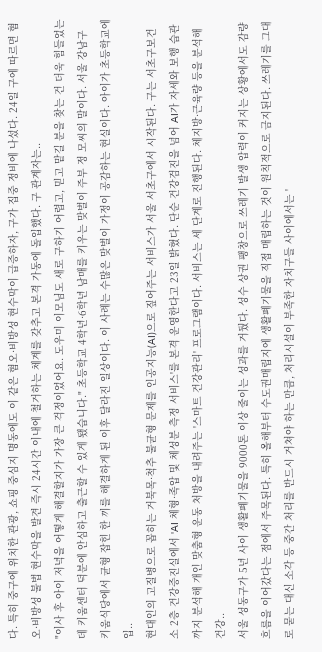다. 특히 중구에 위치한 관광, 쇼핑 중심지 명동에도 이 같은 혐오·비방성 현수막이 급증하자, 구가 집중 정비에 나섰다. 24일 구에 따르면 혐오·비방성 불법 현수막을 발견 즉시 24시간 이내에 철거하는 체계를 갖추고 본격 가동에 돌입했다. 구 관계자는..
"이사 후 아이 저녁을 어떻게 해결할지가 가장 큰 걱정이었어요. 도우미 이모님도 새로 구하기 어렵고, 믿고 맡길 분을 찾는 건 더욱 힘들었는데 키움센터 덕분에 안심하고 출근할 수 있게 됐습니다." 초등학교 4학년·6학년 남매를 키우는 맞벌이 주부 정 모씨의 말이다. 서울 강남구 키움식당에서 균형 잡힌 한 끼를 해결하게 된 이후 달라진 일상이다. 이 사례는 수많은 맞벌이 가정이 공감하는 현실이다. 아이가 초등학교에 입..
현대인의 고질병으로 꼽히는 거북목·척추 불균형 문제를 인공지능(AI)으로 짚어주는 서비스가 서울 서초구에서 시작된다. 구는 서초구보건소 2층 건강증진실에서 'AI 체형·족압 및 체성분 측정 서비스'를 본격 운영한다고 23일 밝혔다. 단순 건강검진을 넘어 AI가 자세와 보행 습관까지 분석해 개인 맞춤형 운동 처방을 내려주는 '스마트 건강관리' 프로그램이다. 서비스는 세 단계로 진행된다. 체지방·근육량 등을 분석해 건강..
서울 성동구가 5년 사이 생활폐기물을 9000톤 이상 줄이는 성과를 거뒀다. 성수 상권 팽창으로 쓰레기 발생 압력이 커지는 상황에서도 감량 흐름을 이어갔다는 점에서 주목된다. 특히 올해부터 수도권매립지에 생활폐기물을 직접 매립하는 것이 원칙적으로 금지된다. 쓰레기를 그대로 묻는 대신 소각 등 중간 처리를 반드시 거쳐야 하는 만큼, 처리시설이 부족한 자치구들 사이에서는 '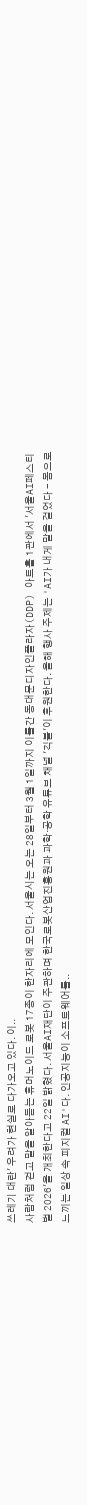쓰레기 대란' 우려가 현실로 다가오고 있다. 이..
사람처럼 걷고 말을 알아듣는 휴머노이드 로봇 17종이 한자리에 모인다. 서울시는 오는 28일부터 3월 1일까지 이틀간 동대문디자인플라자(DDP) 아트홀 1관에서 '서울AI페스티벌 2026'을 개최한다고 22일 밝혔다. 서울AI재단이 주관하며 한국로봇산업진흥원과 과학·공학 유튜브 채널 '긱블'이 후원한다. 올해 행사 주제는 'AI가 내게 말을 걸었다 - 몸으로 느끼는 일상 속 피지컬 AI'다. 인공지능이 소프트웨어를..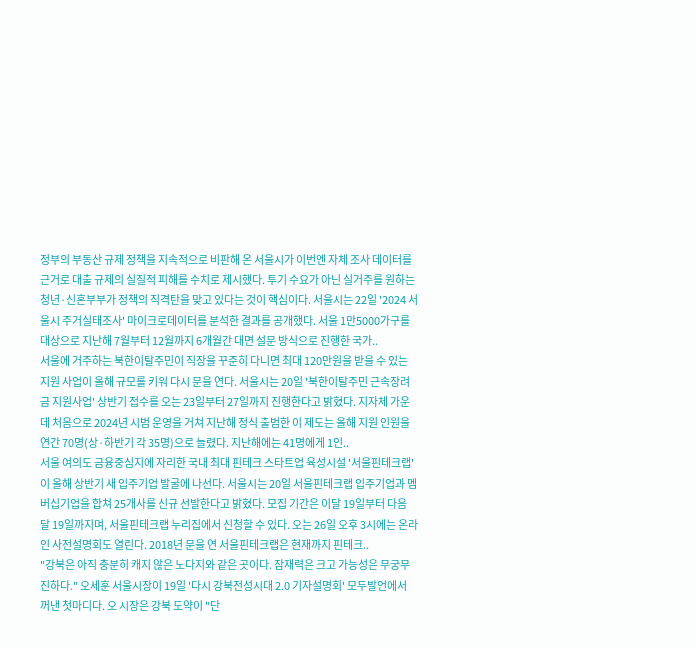정부의 부동산 규제 정책을 지속적으로 비판해 온 서울시가 이번엔 자체 조사 데이터를 근거로 대출 규제의 실질적 피해를 수치로 제시했다. 투기 수요가 아닌 실거주를 원하는 청년·신혼부부가 정책의 직격탄을 맞고 있다는 것이 핵심이다. 서울시는 22일 '2024 서울시 주거실태조사' 마이크로데이터를 분석한 결과를 공개했다. 서울 1만5000가구를 대상으로 지난해 7월부터 12월까지 6개월간 대면 설문 방식으로 진행한 국가..
서울에 거주하는 북한이탈주민이 직장을 꾸준히 다니면 최대 120만원을 받을 수 있는 지원 사업이 올해 규모를 키워 다시 문을 연다. 서울시는 20일 '북한이탈주민 근속장려금 지원사업' 상반기 접수를 오는 23일부터 27일까지 진행한다고 밝혔다. 지자체 가운데 처음으로 2024년 시범 운영을 거쳐 지난해 정식 출범한 이 제도는 올해 지원 인원을 연간 70명(상·하반기 각 35명)으로 늘렸다. 지난해에는 41명에게 1인..
서울 여의도 금융중심지에 자리한 국내 최대 핀테크 스타트업 육성시설 '서울핀테크랩'이 올해 상반기 새 입주기업 발굴에 나선다. 서울시는 20일 서울핀테크랩 입주기업과 멤버십기업을 합쳐 25개사를 신규 선발한다고 밝혔다. 모집 기간은 이달 19일부터 다음 달 19일까지며, 서울핀테크랩 누리집에서 신청할 수 있다. 오는 26일 오후 3시에는 온라인 사전설명회도 열린다. 2018년 문을 연 서울핀테크랩은 현재까지 핀테크..
"강북은 아직 충분히 캐지 않은 노다지와 같은 곳이다. 잠재력은 크고 가능성은 무궁무진하다." 오세훈 서울시장이 19일 '다시 강북전성시대 2.0 기자설명회' 모두발언에서 꺼낸 첫마디다. 오 시장은 강북 도약이 "단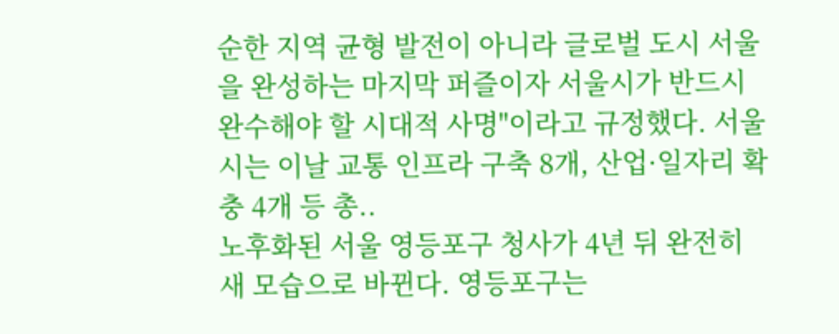순한 지역 균형 발전이 아니라 글로벌 도시 서울을 완성하는 마지막 퍼즐이자 서울시가 반드시 완수해야 할 시대적 사명"이라고 규정했다. 서울시는 이날 교통 인프라 구축 8개, 산업·일자리 확충 4개 등 총..
노후화된 서울 영등포구 청사가 4년 뒤 완전히 새 모습으로 바뀐다. 영등포구는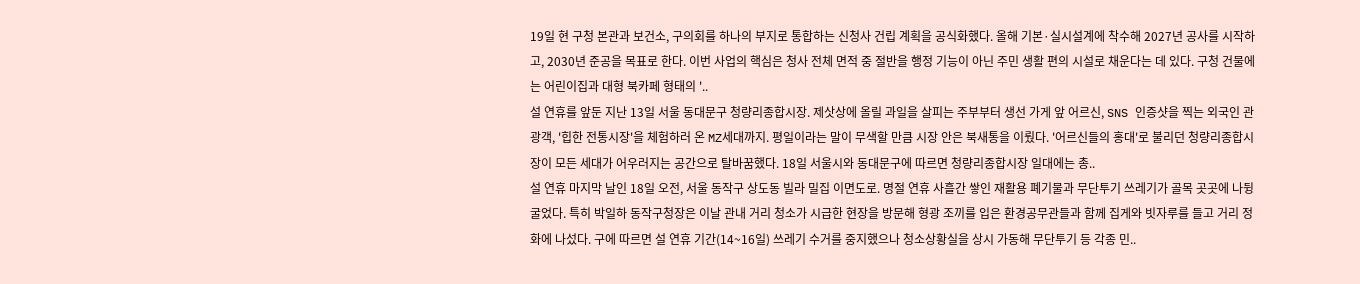19일 현 구청 본관과 보건소, 구의회를 하나의 부지로 통합하는 신청사 건립 계획을 공식화했다. 올해 기본·실시설계에 착수해 2027년 공사를 시작하고, 2030년 준공을 목표로 한다. 이번 사업의 핵심은 청사 전체 면적 중 절반을 행정 기능이 아닌 주민 생활 편의 시설로 채운다는 데 있다. 구청 건물에는 어린이집과 대형 북카페 형태의 '..
설 연휴를 앞둔 지난 13일 서울 동대문구 청량리종합시장. 제삿상에 올릴 과일을 살피는 주부부터 생선 가게 앞 어르신, SNS 인증샷을 찍는 외국인 관광객, '힙한 전통시장'을 체험하러 온 MZ세대까지. 평일이라는 말이 무색할 만큼 시장 안은 북새통을 이뤘다. '어르신들의 홍대'로 불리던 청량리종합시장이 모든 세대가 어우러지는 공간으로 탈바꿈했다. 18일 서울시와 동대문구에 따르면 청량리종합시장 일대에는 총..
설 연휴 마지막 날인 18일 오전, 서울 동작구 상도동 빌라 밀집 이면도로. 명절 연휴 사흘간 쌓인 재활용 폐기물과 무단투기 쓰레기가 골목 곳곳에 나뒹굴었다. 특히 박일하 동작구청장은 이날 관내 거리 청소가 시급한 현장을 방문해 형광 조끼를 입은 환경공무관들과 함께 집게와 빗자루를 들고 거리 정화에 나섰다. 구에 따르면 설 연휴 기간(14~16일) 쓰레기 수거를 중지했으나 청소상황실을 상시 가동해 무단투기 등 각종 민..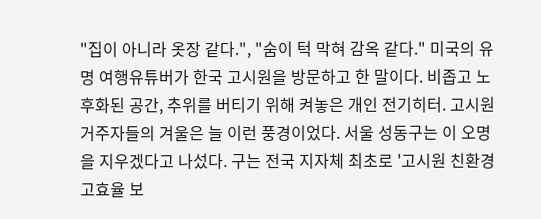"집이 아니라 옷장 같다.", "숨이 턱 막혀 감옥 같다." 미국의 유명 여행유튜버가 한국 고시원을 방문하고 한 말이다. 비좁고 노후화된 공간, 추위를 버티기 위해 켜놓은 개인 전기히터. 고시원 거주자들의 겨울은 늘 이런 풍경이었다. 서울 성동구는 이 오명을 지우겠다고 나섰다. 구는 전국 지자체 최초로 '고시원 친환경 고효율 보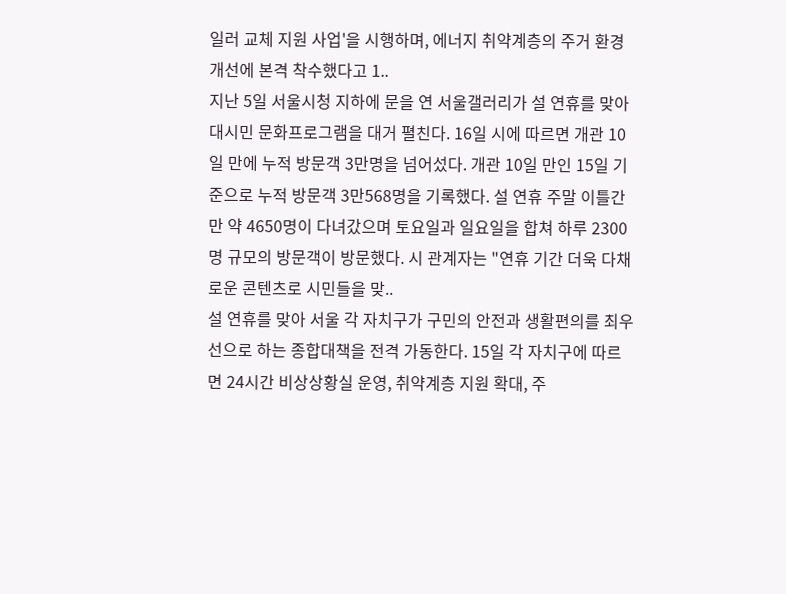일러 교체 지원 사업'을 시행하며, 에너지 취약계층의 주거 환경 개선에 본격 착수했다고 1..
지난 5일 서울시청 지하에 문을 연 서울갤러리가 설 연휴를 맞아 대시민 문화프로그램을 대거 펼친다. 16일 시에 따르면 개관 10일 만에 누적 방문객 3만명을 넘어섰다. 개관 10일 만인 15일 기준으로 누적 방문객 3만568명을 기록했다. 설 연휴 주말 이틀간만 약 4650명이 다녀갔으며 토요일과 일요일을 합쳐 하루 2300명 규모의 방문객이 방문했다. 시 관계자는 "연휴 기간 더욱 다채로운 콘텐츠로 시민들을 맞..
설 연휴를 맞아 서울 각 자치구가 구민의 안전과 생활편의를 최우선으로 하는 종합대책을 전격 가동한다. 15일 각 자치구에 따르면 24시간 비상상황실 운영, 취약계층 지원 확대, 주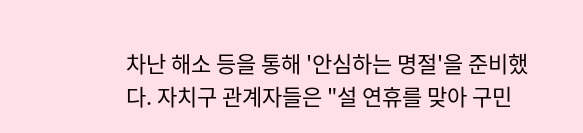차난 해소 등을 통해 '안심하는 명절'을 준비했다. 자치구 관계자들은 "설 연휴를 맞아 구민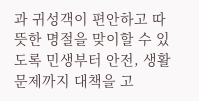과 귀성객이 편안하고 따뜻한 명절을 맞이할 수 있도록 민생부터 안전, 생활 문제까지 대책을 고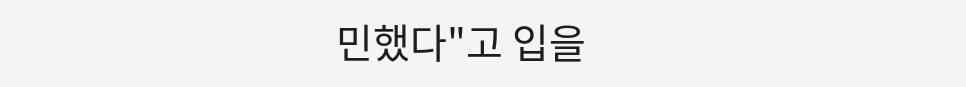민했다"고 입을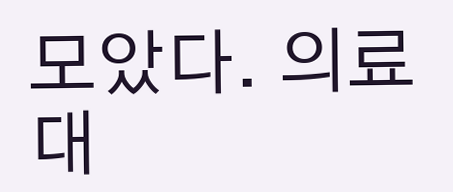모았다. 의료 대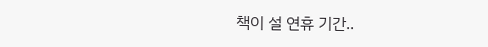책이 설 연휴 기간..